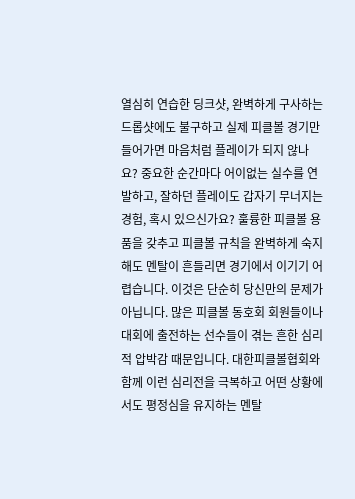열심히 연습한 딩크샷, 완벽하게 구사하는 드롭샷에도 불구하고 실제 피클볼 경기만 들어가면 마음처럼 플레이가 되지 않나요? 중요한 순간마다 어이없는 실수를 연발하고, 잘하던 플레이도 갑자기 무너지는 경험, 혹시 있으신가요? 훌륭한 피클볼 용품을 갖추고 피클볼 규칙을 완벽하게 숙지해도 멘탈이 흔들리면 경기에서 이기기 어렵습니다. 이것은 단순히 당신만의 문제가 아닙니다. 많은 피클볼 동호회 회원들이나 대회에 출전하는 선수들이 겪는 흔한 심리적 압박감 때문입니다. 대한피클볼협회와 함께 이런 심리전을 극복하고 어떤 상황에서도 평정심을 유지하는 멘탈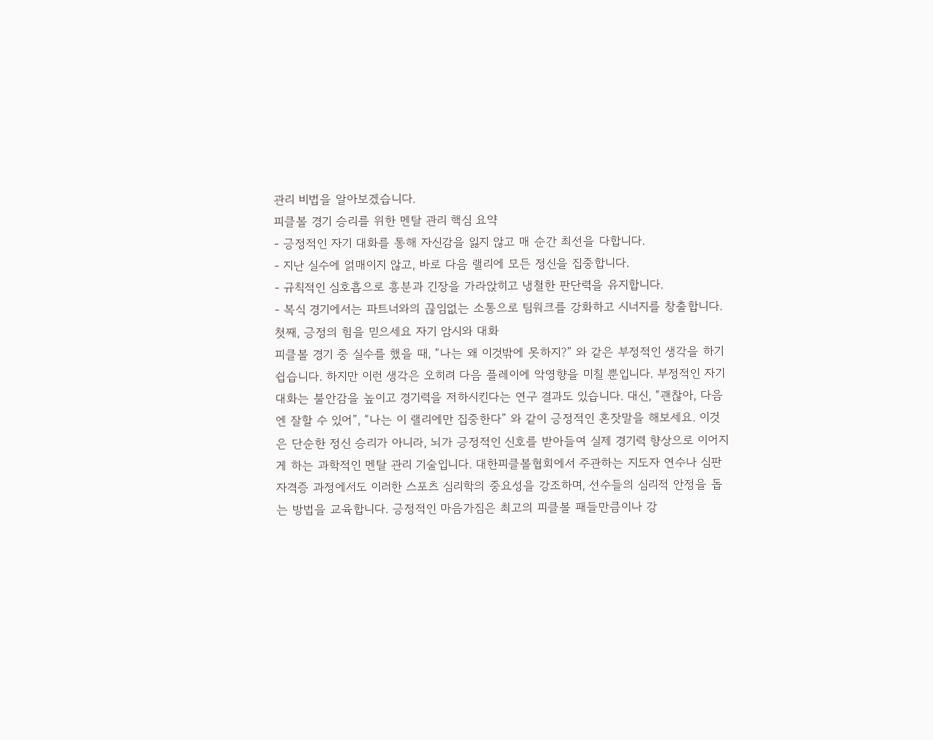관리 비법을 알아보겠습니다.
피클볼 경기 승리를 위한 멘탈 관리 핵심 요약
- 긍정적인 자기 대화를 통해 자신감을 잃지 않고 매 순간 최선을 다합니다.
- 지난 실수에 얽매이지 않고, 바로 다음 랠리에 모든 정신을 집중합니다.
- 규칙적인 심호흡으로 흥분과 긴장을 가라앉히고 냉철한 판단력을 유지합니다.
- 복식 경기에서는 파트너와의 끊임없는 소통으로 팀워크를 강화하고 시너지를 창출합니다.
첫째, 긍정의 힘을 믿으세요 자기 암시와 대화
피클볼 경기 중 실수를 했을 때, “나는 왜 이것밖에 못하지?” 와 같은 부정적인 생각을 하기 쉽습니다. 하지만 이런 생각은 오히려 다음 플레이에 악영향을 미칠 뿐입니다. 부정적인 자기 대화는 불안감을 높이고 경기력을 저하시킨다는 연구 결과도 있습니다. 대신, “괜찮아, 다음엔 잘할 수 있어”, “나는 이 랠리에만 집중한다” 와 같이 긍정적인 혼잣말을 해보세요. 이것은 단순한 정신 승리가 아니라, 뇌가 긍정적인 신호를 받아들여 실제 경기력 향상으로 이어지게 하는 과학적인 멘탈 관리 기술입니다. 대한피클볼협회에서 주관하는 지도자 연수나 심판 자격증 과정에서도 이러한 스포츠 심리학의 중요성을 강조하며, 선수들의 심리적 안정을 돕는 방법을 교육합니다. 긍정적인 마음가짐은 최고의 피클볼 패들만큼이나 강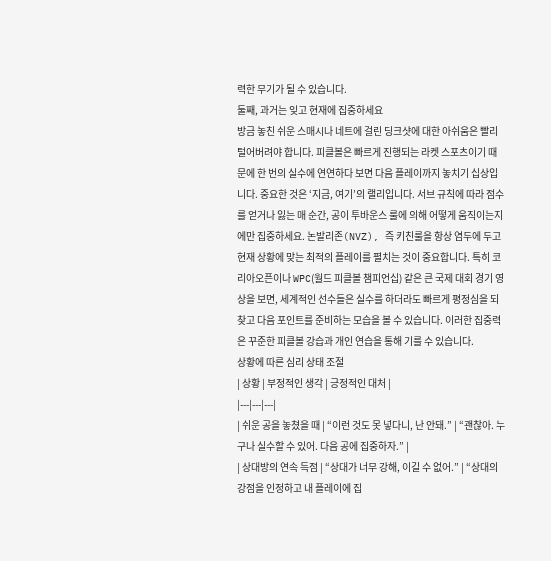력한 무기가 될 수 있습니다.
둘째, 과거는 잊고 현재에 집중하세요
방금 놓친 쉬운 스매시나 네트에 걸린 딩크샷에 대한 아쉬움은 빨리 털어버려야 합니다. 피클볼은 빠르게 진행되는 라켓 스포츠이기 때문에 한 번의 실수에 연연하다 보면 다음 플레이까지 놓치기 십상입니다. 중요한 것은 ‘지금, 여기’의 랠리입니다. 서브 규칙에 따라 점수를 얻거나 잃는 매 순간, 공이 투바운스 룰에 의해 어떻게 움직이는지에만 집중하세요. 논발리존(NVZ), 즉 키친룰을 항상 염두에 두고 현재 상황에 맞는 최적의 플레이를 펼치는 것이 중요합니다. 특히 코리아오픈이나 WPC(월드 피클볼 챔피언십) 같은 큰 국제 대회 경기 영상을 보면, 세계적인 선수들은 실수를 하더라도 빠르게 평정심을 되찾고 다음 포인트를 준비하는 모습을 볼 수 있습니다. 이러한 집중력은 꾸준한 피클볼 강습과 개인 연습을 통해 기를 수 있습니다.
상황에 따른 심리 상태 조절
| 상황 | 부정적인 생각 | 긍정적인 대처 |
|---|---|---|
| 쉬운 공을 놓쳤을 때 | “이런 것도 못 넣다니, 난 안돼.” | “괜찮아. 누구나 실수할 수 있어. 다음 공에 집중하자.” |
| 상대방의 연속 득점 | “상대가 너무 강해, 이길 수 없어.” | “상대의 강점을 인정하고 내 플레이에 집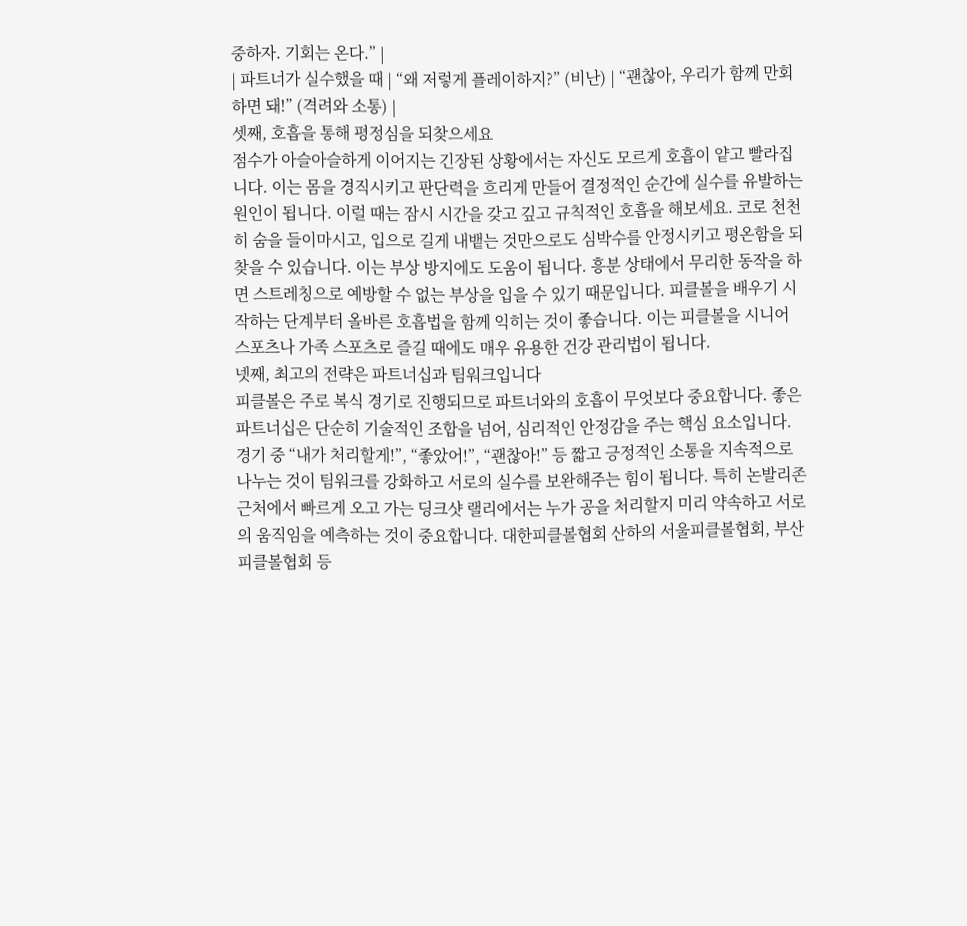중하자. 기회는 온다.” |
| 파트너가 실수했을 때 | “왜 저렇게 플레이하지?” (비난) | “괜찮아, 우리가 함께 만회하면 돼!” (격려와 소통) |
셋째, 호흡을 통해 평정심을 되찾으세요
점수가 아슬아슬하게 이어지는 긴장된 상황에서는 자신도 모르게 호흡이 얕고 빨라집니다. 이는 몸을 경직시키고 판단력을 흐리게 만들어 결정적인 순간에 실수를 유발하는 원인이 됩니다. 이럴 때는 잠시 시간을 갖고 깊고 규칙적인 호흡을 해보세요. 코로 천천히 숨을 들이마시고, 입으로 길게 내뱉는 것만으로도 심박수를 안정시키고 평온함을 되찾을 수 있습니다. 이는 부상 방지에도 도움이 됩니다. 흥분 상태에서 무리한 동작을 하면 스트레칭으로 예방할 수 없는 부상을 입을 수 있기 때문입니다. 피클볼을 배우기 시작하는 단계부터 올바른 호흡법을 함께 익히는 것이 좋습니다. 이는 피클볼을 시니어 스포츠나 가족 스포츠로 즐길 때에도 매우 유용한 건강 관리법이 됩니다.
넷째, 최고의 전략은 파트너십과 팀워크입니다
피클볼은 주로 복식 경기로 진행되므로 파트너와의 호흡이 무엇보다 중요합니다. 좋은 파트너십은 단순히 기술적인 조합을 넘어, 심리적인 안정감을 주는 핵심 요소입니다. 경기 중 “내가 처리할게!”, “좋았어!”, “괜찮아!” 등 짧고 긍정적인 소통을 지속적으로 나누는 것이 팀워크를 강화하고 서로의 실수를 보완해주는 힘이 됩니다. 특히 논발리존 근처에서 빠르게 오고 가는 딩크샷 랠리에서는 누가 공을 처리할지 미리 약속하고 서로의 움직임을 예측하는 것이 중요합니다. 대한피클볼협회 산하의 서울피클볼협회, 부산피클볼협회 등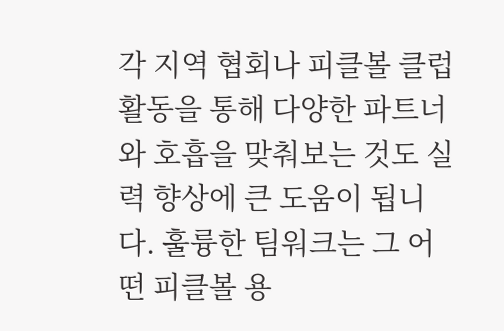각 지역 협회나 피클볼 클럽 활동을 통해 다양한 파트너와 호흡을 맞춰보는 것도 실력 향상에 큰 도움이 됩니다. 훌륭한 팀워크는 그 어떤 피클볼 용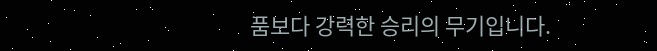품보다 강력한 승리의 무기입니다.